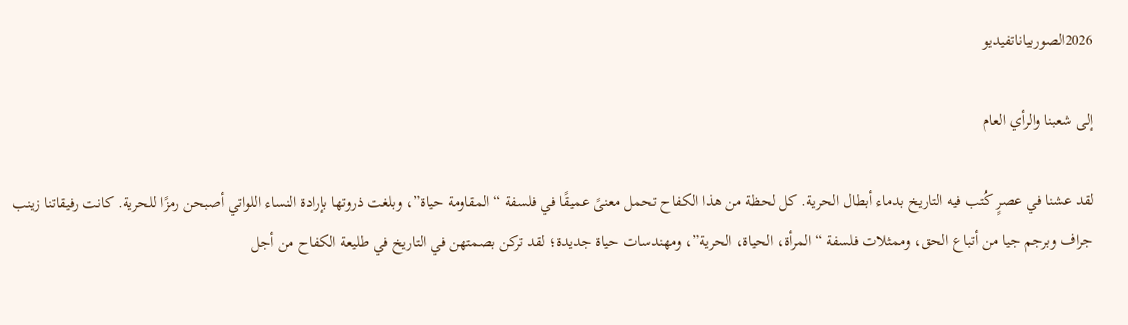2026الصوربياناتفيديو

إلى شعبنا والرأي العام

لقد عشنا في عصرٍ كُتب فيه التاريخ بدماء أبطال الحرية. كل لحظة من هذا الكفاح تحمل معنىً عميقًا في فلسفة “المقاومة حياة”، وبلغت ذروتها بإرادة النساء اللواتي أصبحن رمزًا للحرية. كانت رفيقاتنا زينب جراف وبرجم جيا من أتباع الحق، وممثلات فلسفة “المرأة، الحياة، الحرية”، ومهندسات حياة جديدة؛ لقد تركن بصمتهن في التاريخ في طليعة الكفاح من أجل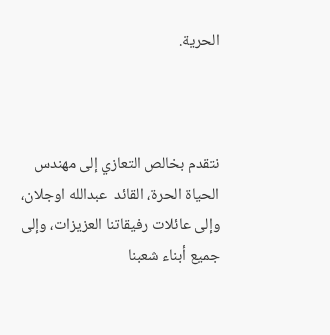الحرية.



نتقدم بخالص التعازي إلى مهندس الحياة الحرة، القائد  عبدالله اوجلان، وإلى عائلات رفيقاتنا العزيزات، وإلى جميع أبناء شعبنا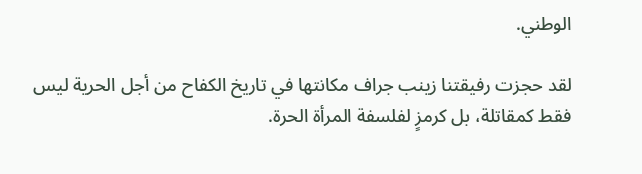الوطني.

لقد حجزت رفيقتنا زينب جراف مكانتها في تاريخ الكفاح من أجل الحرية ليس فقط كمقاتلة، بل كرمزٍ لفلسفة المرأة الحرة.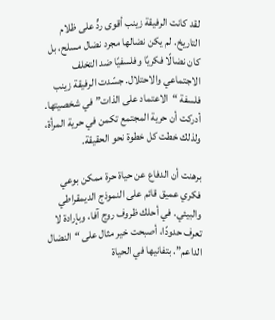لقد كانت الرفيقة زينب أقوى ردٍّ على ظلام التاريخ. لم يكن نضالها مجرد نضال مسلح، بل كان نضالًا فكريًا وفلسفيًا ضد التخلف الاجتماعي والاحتلال. جسّدت الرفيقة زينب فلسفة “الاعتماد على الذات” في شخصيتها. أدركت أن حرية المجتمع تكمن في حرية المرأة، ولذلك خطت كل خطوة نحو الحقيقة.

برهنت أن الدفاع عن حياة حرة ممكن بوعي فكري عميق قائم على النموذج الديمقراطي والبيئي. في أحلك ظروف روج آفا، وبإرادة لا تعرف حدودًا، أصبحت خير مثال على “النضال الداعم”. بتفانيها في الحياة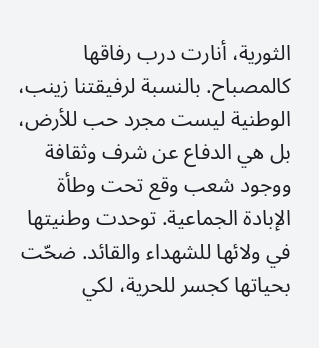الثورية، أنارت درب رفاقها كالمصباح. بالنسبة لرفيقتنا زينب، الوطنية ليست مجرد حب للأرض، بل هي الدفاع عن شرف وثقافة ووجود شعب وقع تحت وطأة الإبادة الجماعية. توحدت وطنيتها في ولائها للشهداء والقائد. ضحّت بحياتها كجسر للحرية، لكي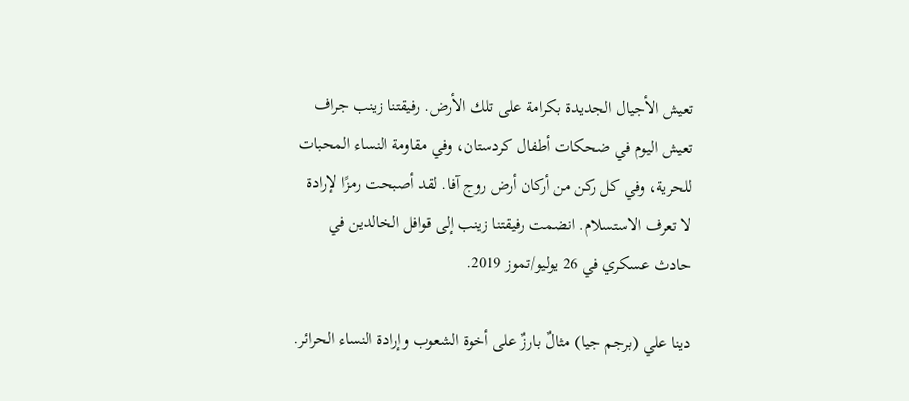تعيش الأجيال الجديدة بكرامة على تلك الأرض. رفيقتنا زينب جراف تعيش اليوم في ضحكات أطفال كردستان، وفي مقاومة النساء المحبات للحرية، وفي كل ركن من أركان أرض روج آفا. لقد أصبحت رمزًا لإرادة لا تعرف الاستسلام. انضمت رفيقتنا زينب إلى قوافل الخالدين في حادث عسكري في 26 يوليو/تموز 2019.

دينا علي (برجم جيا) مثالٌ بارزٌ على أخوة الشعوب وإرادة النساء الحرائر.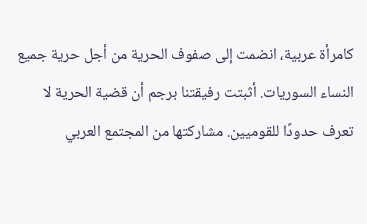كامرأة عربية، انضمت إلى صفوف الحرية من أجل حرية جميع النساء السوريات. أثبتت رفيقتنا برجم أن قضية الحرية لا تعرف حدودًا للقوميين. مشاركتها من المجتمع العربي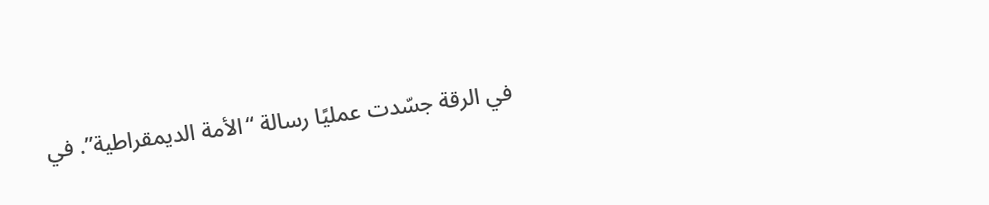في الرقة جسّدت عمليًا رسالة “الأمة الديمقراطية”. في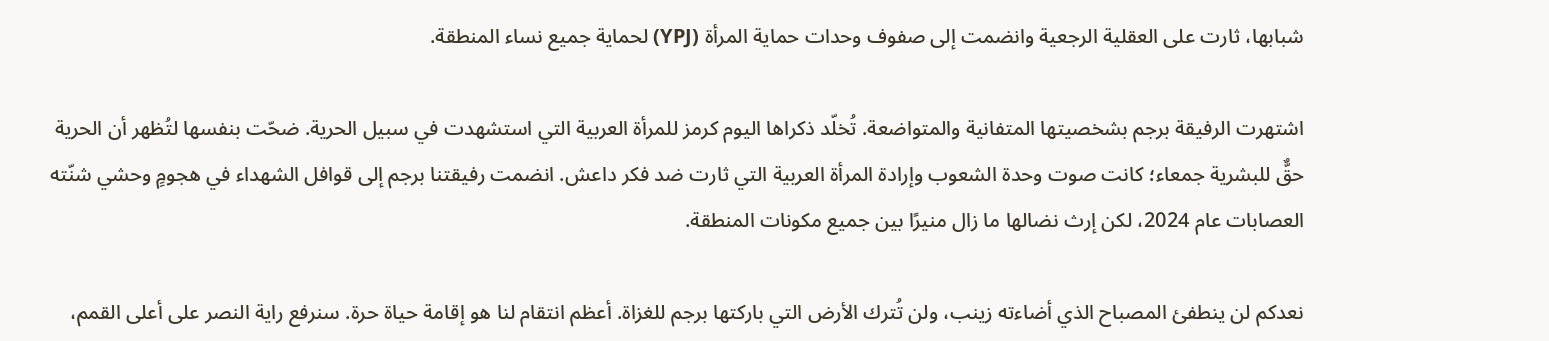شبابها، ثارت على العقلية الرجعية وانضمت إلى صفوف وحدات حماية المرأة (YPJ) لحماية جميع نساء المنطقة.

اشتهرت الرفيقة برجم بشخصيتها المتفانية والمتواضعة. تُخلّد ذكراها اليوم كرمز للمرأة العربية التي استشهدت في سبيل الحرية. ضحّت بنفسها لتُظهر أن الحرية حقٌّ للبشرية جمعاء؛ كانت صوت وحدة الشعوب وإرادة المرأة العربية التي ثارت ضد فكر داعش. انضمت رفيقتنا برجم إلى قوافل الشهداء في هجومٍ وحشي شنّته العصابات عام 2024، لكن إرث نضالها ما زال منيرًا بين جميع مكونات المنطقة.

نعدكم لن ينطفئ المصباح الذي أضاءته زينب، ولن تُترك الأرض التي باركتها برجم للغزاة. أعظم انتقام لنا هو إقامة حياة حرة. سنرفع راية النصر على أعلى القمم،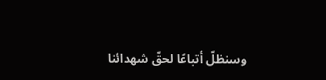وسنظلّ أتباعًا لحقّ شهدائنا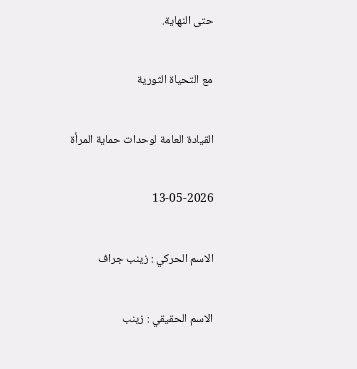حتى النهاية.

مع التحياة الثورية

القيادة العامة لوحدات حماية المرأة

13-05-2026

الاسم الحركي : زينب جراف

الاسم الحقيقي : زينب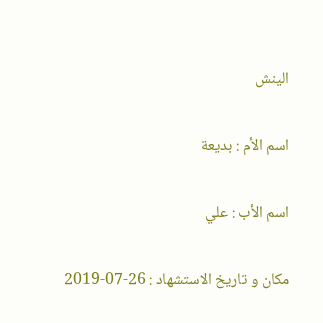الينش

اسم الأم : بديعة

اسم الأب : علي

مكان و تاريخ الاستشهاد : 26-07-2019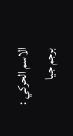الاسم الحركي : برجم جيا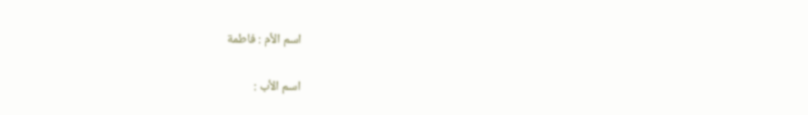اسم الأم : فاطمة

اسم الأب :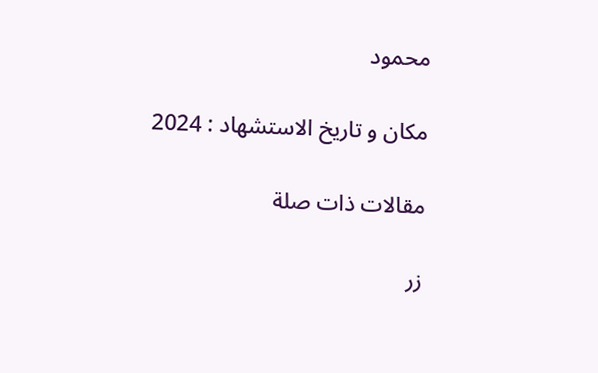محمود

مكان و تاريخ الاستشهاد : 2024

مقالات ذات صلة

زر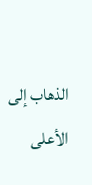الذهاب إلى الأعلى